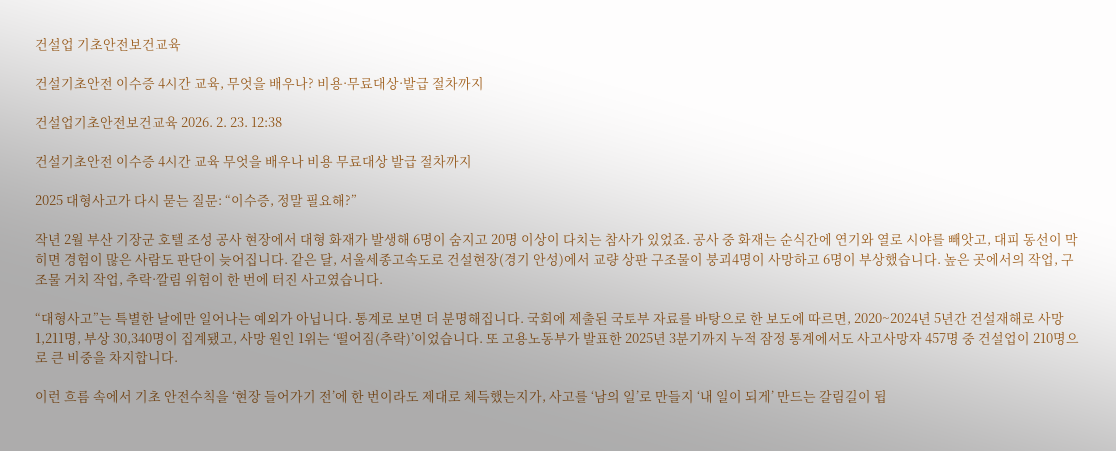건설업 기초안전보건교육

건설기초안전 이수증 4시간 교육, 무엇을 배우나? 비용·무료대상·발급 절차까지

건설업기초안전보건교육 2026. 2. 23. 12:38

건설기초안전 이수증 4시간 교육 무엇을 배우나 비용 무료대상 발급 절차까지

2025 대형사고가 다시 묻는 질문: “이수증, 정말 필요해?”

작년 2월 부산 기장군 호텔 조성 공사 현장에서 대형 화재가 발생해 6명이 숨지고 20명 이상이 다치는 참사가 있었죠. 공사 중 화재는 순식간에 연기와 열로 시야를 빼앗고, 대피 동선이 막히면 경험이 많은 사람도 판단이 늦어집니다. 같은 달, 서울세종고속도로 건설현장(경기 안성)에서 교량 상판 구조물이 붕괴4명이 사망하고 6명이 부상했습니다. 높은 곳에서의 작업, 구조물 거치 작업, 추락·깔림 위험이 한 번에 터진 사고였습니다.

“대형사고”는 특별한 날에만 일어나는 예외가 아닙니다. 통계로 보면 더 분명해집니다. 국회에 제출된 국토부 자료를 바탕으로 한 보도에 따르면, 2020~2024년 5년간 건설재해로 사망 1,211명, 부상 30,340명이 집계됐고, 사망 원인 1위는 ‘떨어짐(추락)’이었습니다. 또 고용노동부가 발표한 2025년 3분기까지 누적 잠정 통계에서도 사고사망자 457명 중 건설업이 210명으로 큰 비중을 차지합니다.

이런 흐름 속에서 기초 안전수칙을 ‘현장 들어가기 전’에 한 번이라도 제대로 체득했는지가, 사고를 ‘남의 일’로 만들지 ‘내 일이 되게’ 만드는 갈림길이 됩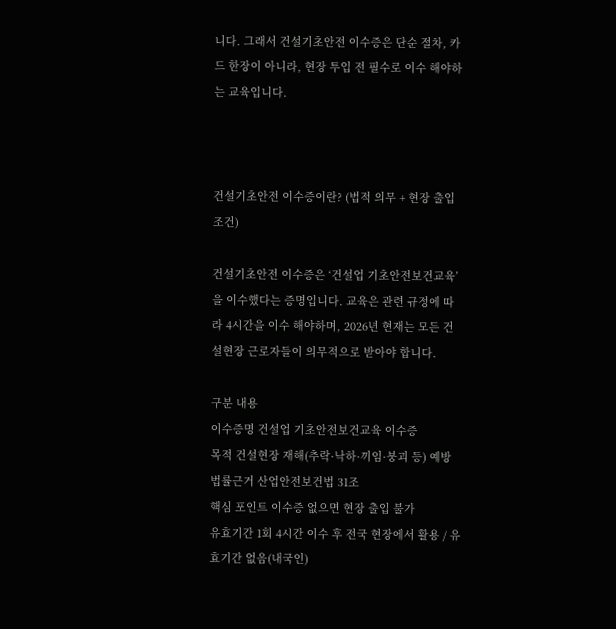니다. 그래서 건설기초안전 이수증은 단순 절차, 카드 한장이 아니라, 현장 투입 전 필수로 이수 해야하는 교육입니다.



건설기초안전 이수증이란? (법적 의무 + 현장 출입 조건)

건설기초안전 이수증은 ‘건설업 기초안전보건교육’을 이수했다는 증명입니다. 교육은 관련 규정에 따라 4시간을 이수 해야하며, 2026년 현재는 모든 건설현장 근로자들이 의무적으로 받아야 합니다.

구분 내용
이수증명 건설업 기초안전보건교육 이수증
목적 건설현장 재해(추락·낙하·끼임·붕괴 등) 예방
법률근거 산업안전보건법 31조
핵심 포인트 이수증 없으면 현장 출입 불가
유효기간 1회 4시간 이수 후 전국 현장에서 활용 / 유효기간 없음(내국인)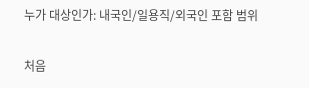누가 대상인가: 내국인/일용직/외국인 포함 범위

처음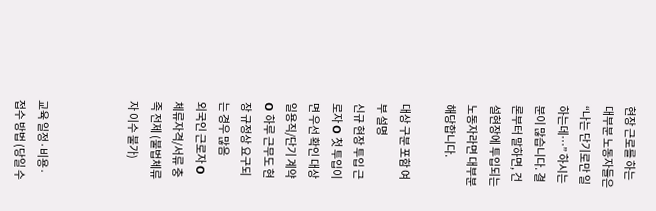현장 근로를 하는 대부분 노동자들은 “나는 단기로만 일하는데…” 하시는 분이 많습니다. 결론부터 말하면, 건설현장에 투입되는 노동자라면 대부분 해당합니다.

대상 구분 포함 여부 설명
신규 현장 투입 근로자 O 첫 투입이면 우선 확인 대상
일용직/단기 계약 O 하루 근무도 현장 규정상 요구되는 경우 많음
외국인 근로자 O 체류자격/서류 충족 전제 (불법체류자 이수 불가)



교육 일정·비용·접수 방법 (당일 수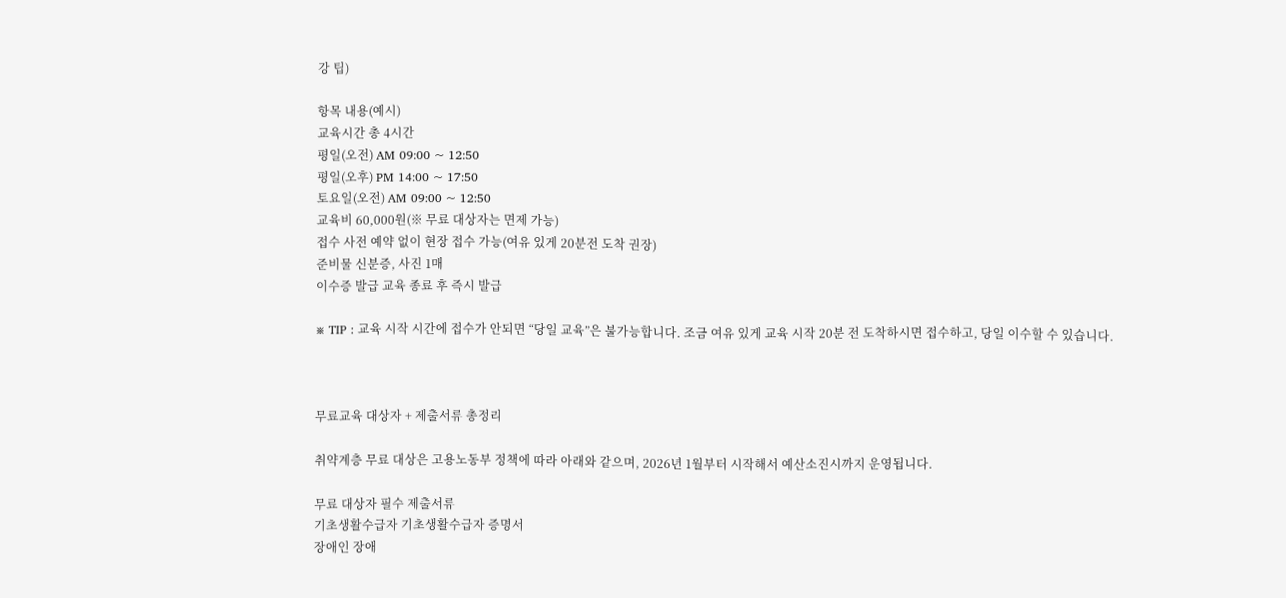강 팁)

항목 내용(예시)
교육시간 총 4시간
평일(오전) AM 09:00 ~ 12:50
평일(오후) PM 14:00 ~ 17:50
토요일(오전) AM 09:00 ~ 12:50
교육비 60,000원(※ 무료 대상자는 면제 가능)
접수 사전 예약 없이 현장 접수 가능(여유 있게 20분전 도착 권장)
준비물 신분증, 사진 1매
이수증 발급 교육 종료 후 즉시 발급

※ TIP : 교육 시작 시간에 접수가 안되면 “당일 교육”은 불가능합니다. 조금 여유 있게 교육 시작 20분 전 도착하시면 접수하고, 당일 이수할 수 있습니다.



무료교육 대상자 + 제출서류 총정리

취약계층 무료 대상은 고용노동부 정책에 따라 아래와 같으며, 2026년 1월부터 시작해서 예산소진시까지 운영됩니다.

무료 대상자 필수 제출서류
기초생활수급자 기초생활수급자 증명서
장애인 장애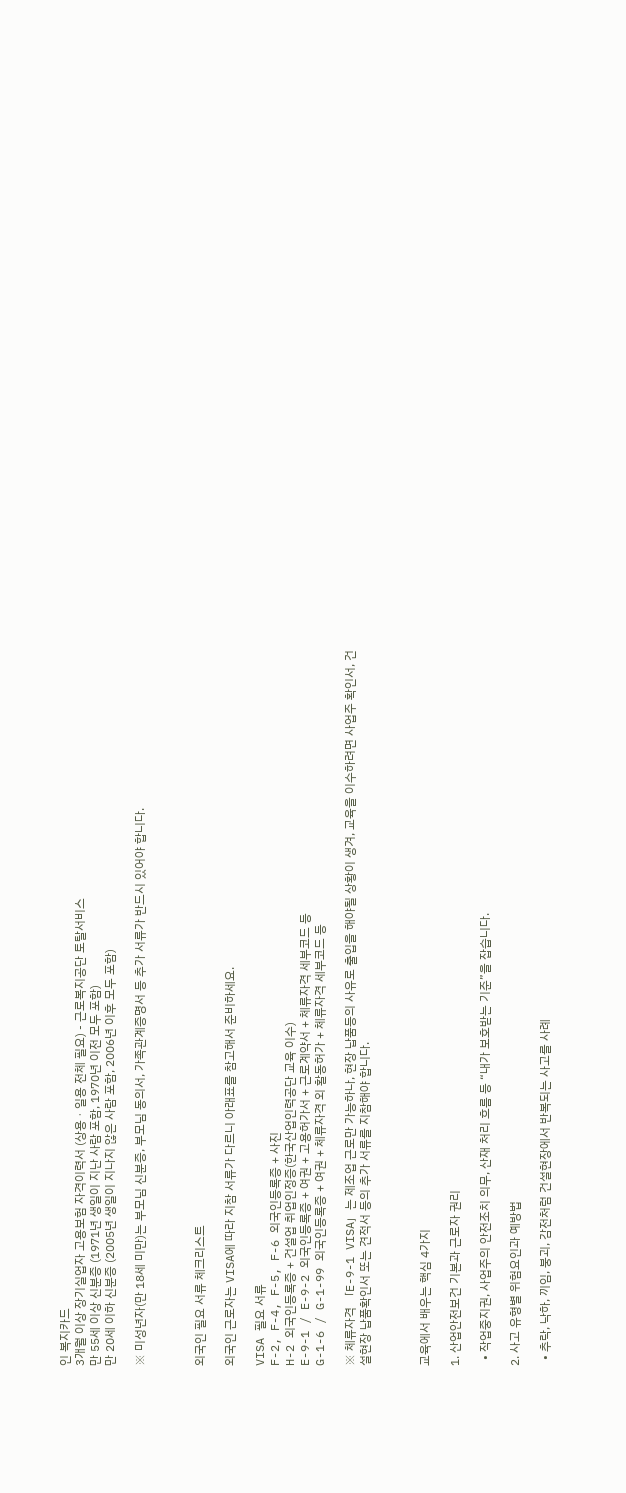인 복지카드
3개월 이상 장기실업자 고용보험 자격이력서 (상용ㆍ일용 전체 필요) - 근로복지공단 토탈서비스
만 55세 이상 신분증 (1971년 생일이 지난 사람 포함, 1970년 이전 모두 포함)
만 20세 이하 신분증 (2005년 생일이 지나지 않은 사람 포함, 2006년 이후 모두 포함)

※ 미성년자(만 18세 미만)는 부모님 신분증, 부모님 동의서, 가족관계증명서 등 추가 서류가 반드시 있어야 합니다.



외국인 필요 서류 체크리스트

외국인 근로자는 VISA에 따라 지참 서류가 다르니 아래표를 참고해서 준비하세요.

VISA 필요 서류
F-2, F-4, F-5, F-6 외국인등록증 + 사진
H-2 외국인등록증 + 건설업 취업인정증(한국산업인력공단 교육 이수)
E-9-1 / E-9-2 외국인등록증 + 여권 + 고용허가서 + 근로계약서 + 체류자격 세부코드 등
G-1-6 / G-1-99 외국인등록증 + 여권 + 체류자격 외 활동허가 + 체류자격 세부코드 등

※ 체류자격 「E-9-1 VISA」는 제조업 근로만 가능하나, 현장 납품등의 사유로 출입을 해야될 상황이 생겨, 교육을 이수하려면 사업주 확인서, 건설현장 납품확인서 또는 견적서 등의 추가 서류를 지참해야 합니다.



교육에서 배우는 핵심 4가지

1. 산업안전보건 기본과 근로자 권리

  • 작업중지권, 사업주의 안전조치 의무, 산재 처리 흐름 등 “내가 보호받는 기준”을 잡습니다.

2. 사고 유형별 위험요인과 예방법

  • 추락, 낙하, 끼임, 붕괴, 감전처럼 건설현장에서 반복되는 사고를 사례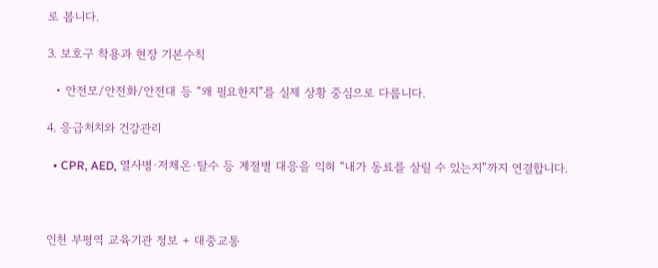로 봅니다.

3. 보호구 착용과 현장 기본수칙

  • 안전모/안전화/안전대 등 “왜 필요한지”를 실제 상황 중심으로 다룹니다.

4. 응급처치와 건강관리

  • CPR, AED, 열사병·저체온·탈수 등 계절별 대응을 익혀 “내가 동료를 살릴 수 있는지”까지 연결합니다.



인천 부평역 교육기관 정보 + 대중교통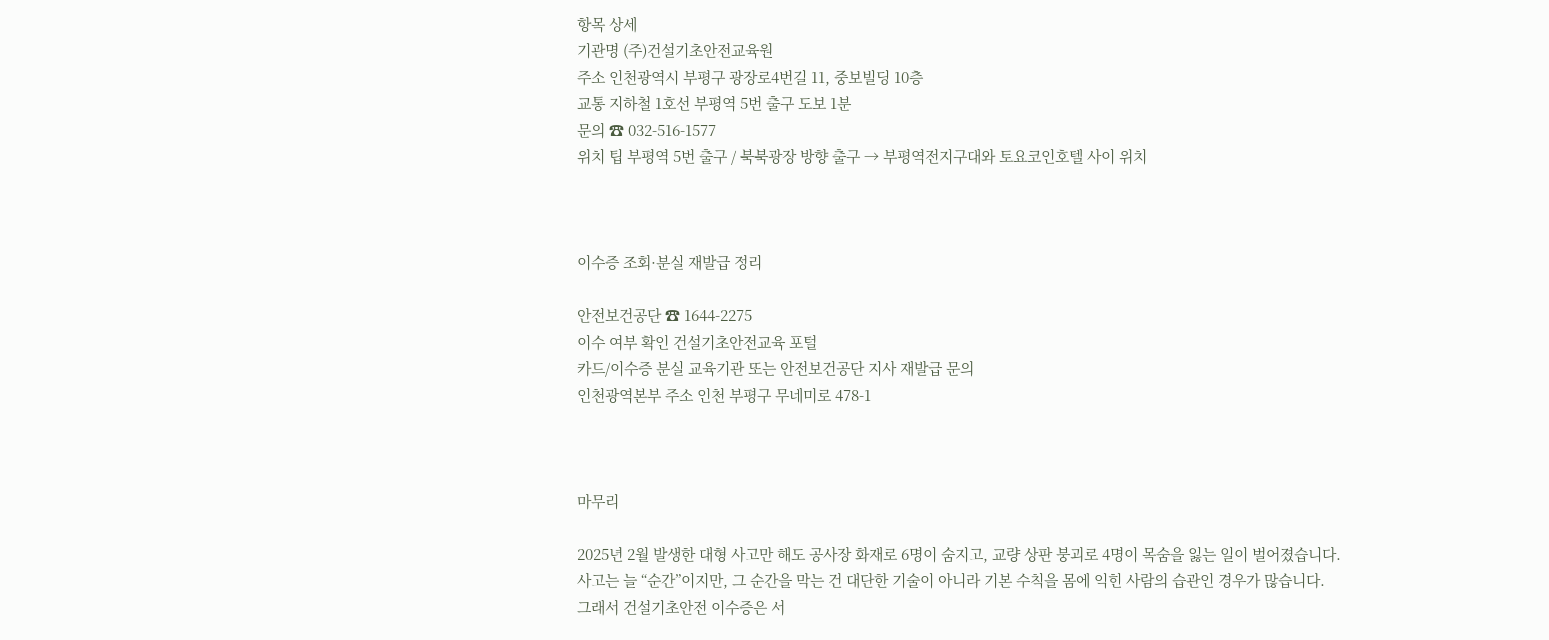항목 상세
기관명 (주)건설기초안전교육원
주소 인천광역시 부평구 광장로4번길 11, 중보빌딩 10층
교통 지하철 1호선 부평역 5번 출구 도보 1분
문의 ☎ 032-516-1577
위치 팁 부평역 5번 출구 / 북북광장 방향 출구 → 부평역전지구대와 토요코인호텔 사이 위치



이수증 조회·분실 재발급 정리

안전보건공단 ☎ 1644-2275
이수 여부 확인 건설기초안전교육 포털
카드/이수증 분실 교육기관 또는 안전보건공단 지사 재발급 문의
인천광역본부 주소 인천 부평구 무네미로 478-1



마무리

2025년 2월 발생한 대형 사고만 해도 공사장 화재로 6명이 숨지고, 교량 상판 붕괴로 4명이 목숨을 잃는 일이 벌어졌습니다. 사고는 늘 “순간”이지만, 그 순간을 막는 건 대단한 기술이 아니라 기본 수칙을 몸에 익힌 사람의 습관인 경우가 많습니다.
그래서 건설기초안전 이수증은 서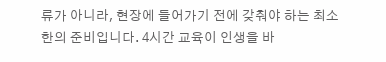류가 아니라, 현장에 들어가기 전에 갖춰야 하는 최소한의 준비입니다. 4시간 교육이 인생을 바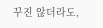꾸진 않더라도,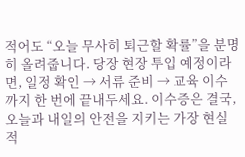적어도 “오늘 무사히 퇴근할 확률”을 분명히 올려줍니다. 당장 현장 투입 예정이라면, 일정 확인 → 서류 준비 → 교육 이수까지 한 번에 끝내두세요. 이수증은 결국, 오늘과 내일의 안전을 지키는 가장 현실적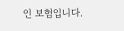인 보험입니다.